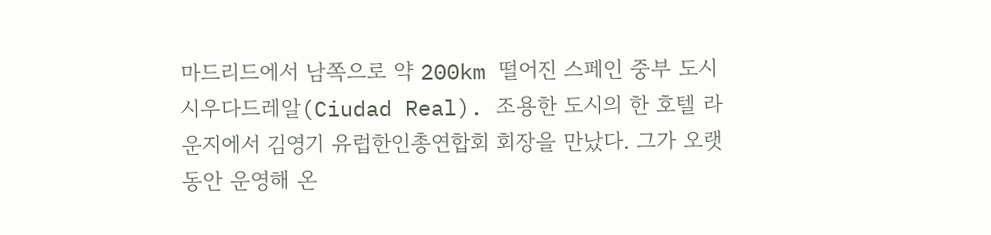마드리드에서 남쪽으로 약 200km 떨어진 스페인 중부 도시 시우다드레알(Ciudad Real). 조용한 도시의 한 호텔 라운지에서 김영기 유럽한인총연합회 회장을 만났다. 그가 오랫동안 운영해 온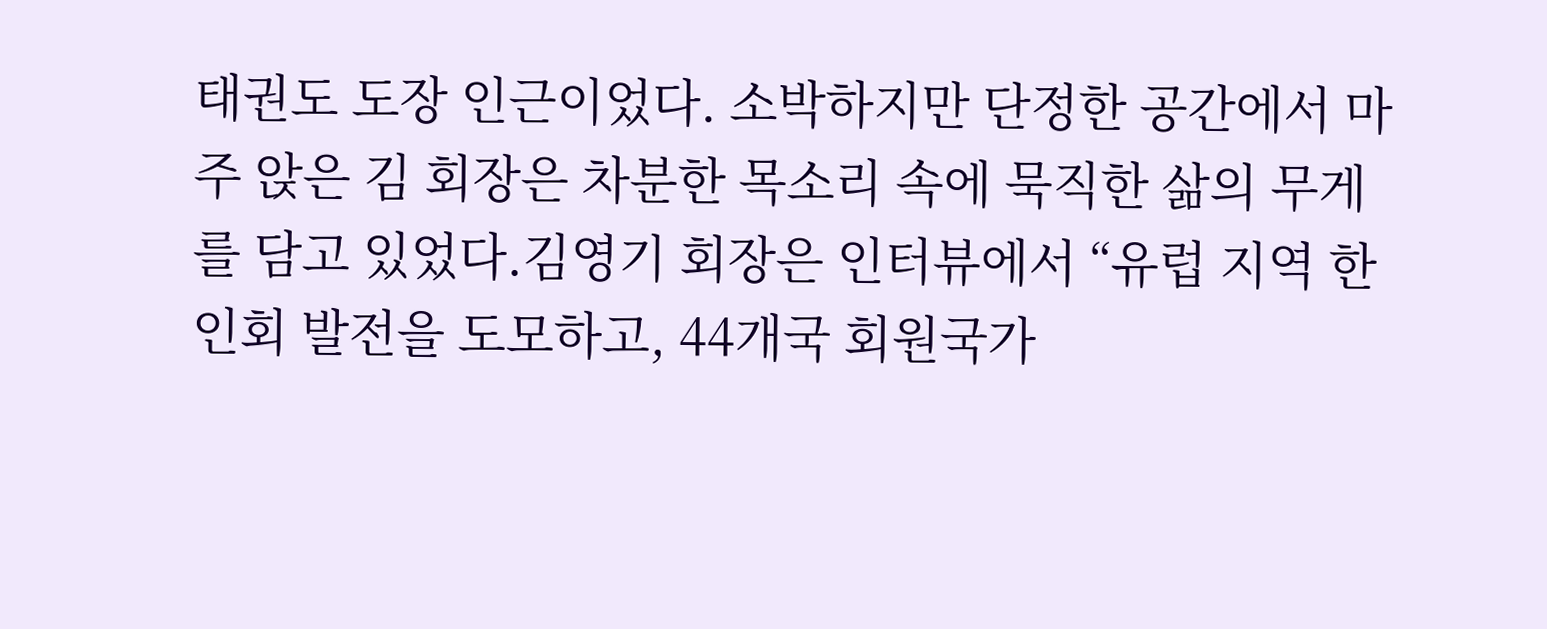태권도 도장 인근이었다. 소박하지만 단정한 공간에서 마주 앉은 김 회장은 차분한 목소리 속에 묵직한 삶의 무게를 담고 있었다.김영기 회장은 인터뷰에서 “유럽 지역 한인회 발전을 도모하고, 44개국 회원국가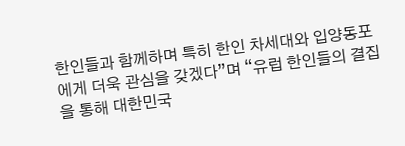한인들과 함께하며 특히 한인 차세대와 입양동포에게 더욱 관심을 갖겠다”며 “유럽 한인들의 결집을 통해 대한민국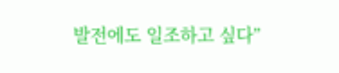발전에도 일조하고 싶다”